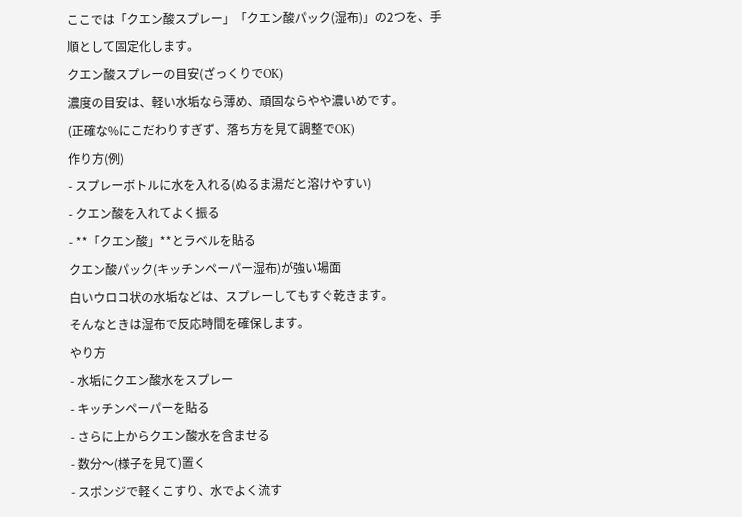ここでは「クエン酸スプレー」「クエン酸パック(湿布)」の2つを、手順として固定化します。
クエン酸スプレーの目安(ざっくりでOK)
濃度の目安は、軽い水垢なら薄め、頑固ならやや濃いめです。
(正確な%にこだわりすぎず、落ち方を見て調整でOK)
作り方(例)
- スプレーボトルに水を入れる(ぬるま湯だと溶けやすい)
- クエン酸を入れてよく振る
- **「クエン酸」**とラベルを貼る
クエン酸パック(キッチンペーパー湿布)が強い場面
白いウロコ状の水垢などは、スプレーしてもすぐ乾きます。
そんなときは湿布で反応時間を確保します。
やり方
- 水垢にクエン酸水をスプレー
- キッチンペーパーを貼る
- さらに上からクエン酸水を含ませる
- 数分〜(様子を見て)置く
- スポンジで軽くこすり、水でよく流す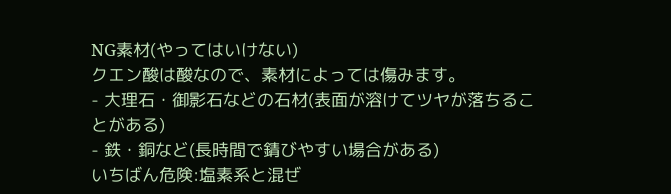NG素材(やってはいけない)
クエン酸は酸なので、素材によっては傷みます。
- 大理石・御影石などの石材(表面が溶けてツヤが落ちることがある)
- 鉄・銅など(長時間で錆びやすい場合がある)
いちばん危険:塩素系と混ぜ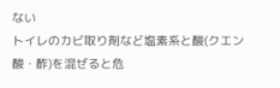ない
トイレのカビ取り剤など塩素系と酸(クエン酸・酢)を混ぜると危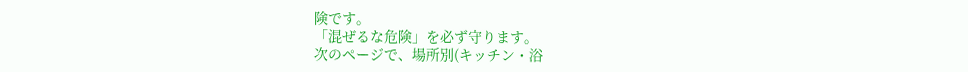険です。
「混ぜるな危険」を必ず守ります。
次のページで、場所別(キッチン・浴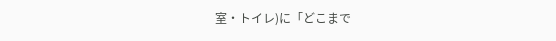室・トイレ)に「どこまで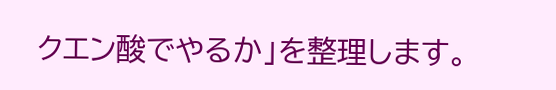クエン酸でやるか」を整理します。